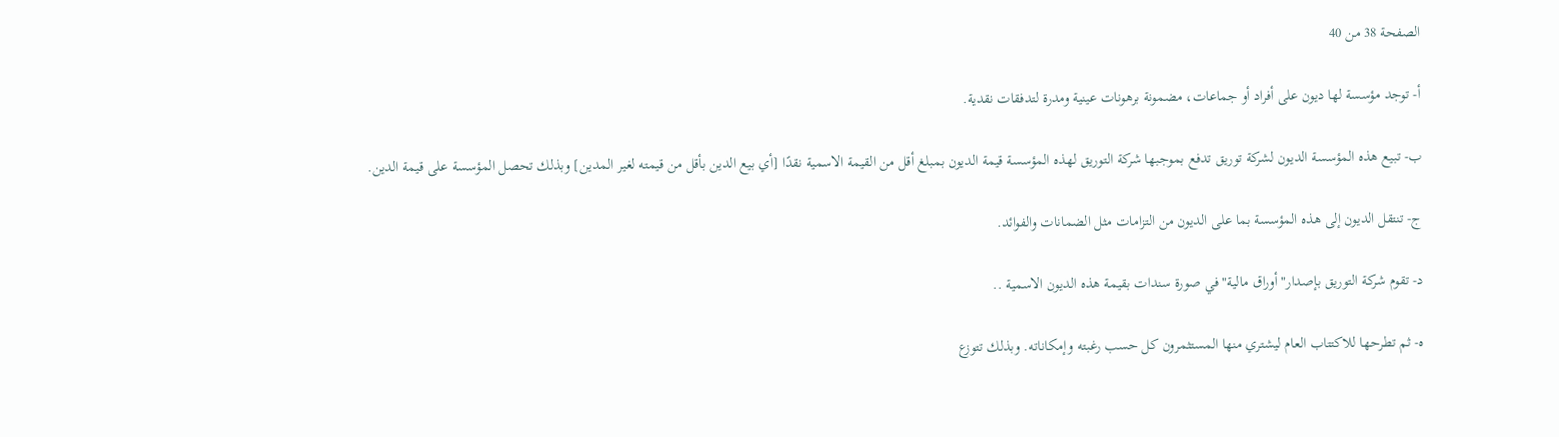الصفحة 38 من 40

أ- توجد مؤسسة لها ديون على أفراد أو جماعات، مضمونة برهونات عينية ومدرة لتدفقات نقدية.

ب- تبيع هذه المؤسسة الديون لشركة توريق تدفع بموجبها شركة التوريق لهذه المؤسسة قيمة الديون بمبلغ أقل من القيمة الاسمية نقدًا [أي بيع الدين بأقل من قيمته لغير المدين] وبذلك تحصل المؤسسة على قيمة الدين.

ج- تنتقل الديون إلى هذه المؤسسة بما على الديون من التزامات مثل الضمانات والفوائد.

د- تقوم شركة التوريق بإصدار"أوراق مالية"في صورة سندات بقيمة هذه الديون الاسمية ..

ه- ثم تطرحها للاكتتاب العام ليشتري منها المستثمرون كل حسب رغبته وإمكاناته. وبذلك تتوزع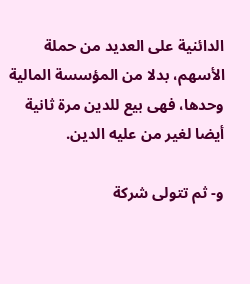الدائنية على العديد من حملة الأسهم، بدلا من المؤسسة المالية وحدها، فهى بيع للدين مرة ثانية أيضا لغير من عليه الدين.

و- ثم تتولى شركة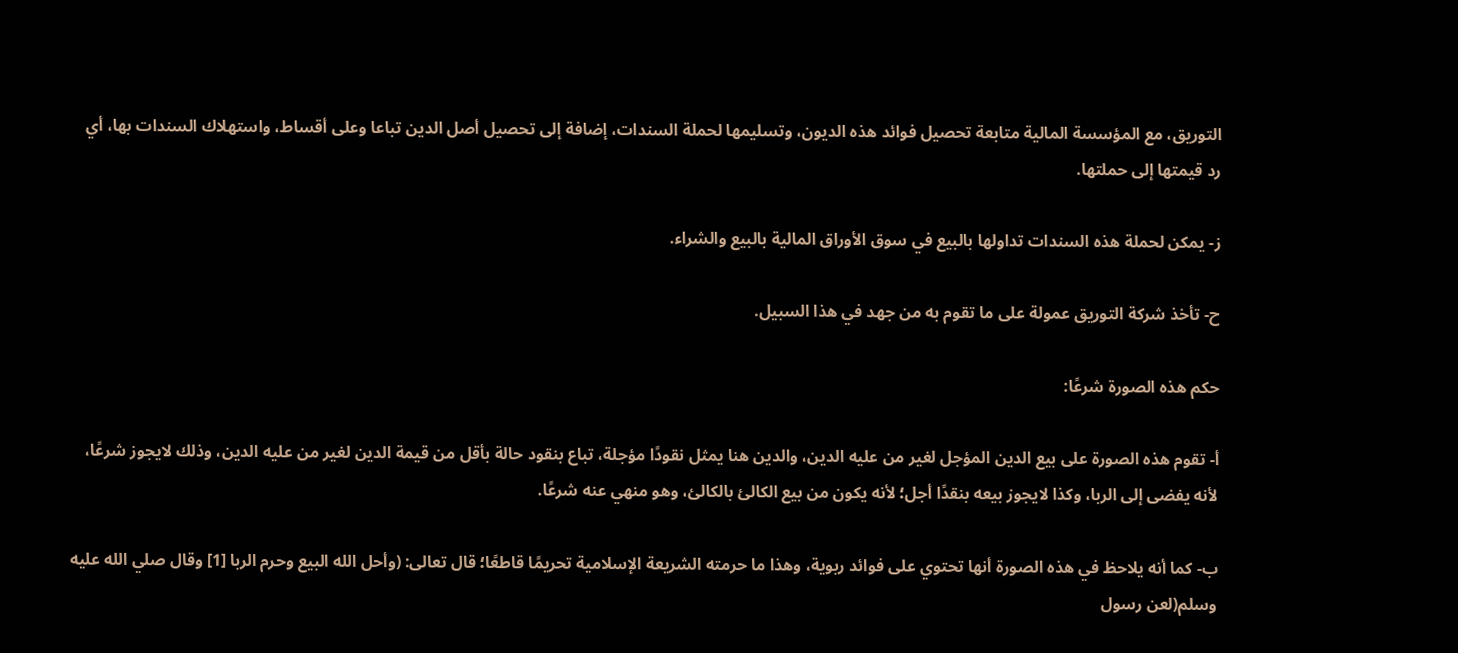التوريق، مع المؤسسة المالية متابعة تحصيل فوائد هذه الديون، وتسليمها لحملة السندات، إضافة إلى تحصيل أصل الدين تباعا وعلى أقساط، واستهلاك السندات بها، أي رد قيمتها إلى حملتها.

ز- يمكن لحملة هذه السندات تداولها بالبيع في سوق الأوراق المالية بالبيع والشراء.

ح- تأخذ شركة التوريق عمولة على ما تقوم به من جهد في هذا السبيل.

حكم هذه الصورة شرعًا:

أ- تقوم هذه الصورة على بيع الدين المؤجل لغير من عليه الدين، والدين هنا يمثل نقودًا مؤجلة، تباع بنقود حالة بأقل من قيمة الدين لغير من عليه الدين، وذلك لايجوز شرعًا، لأنه يفضى إلى الربا، وكذا لايجوز بيعه بنقدًا أجل؛ لأنه يكون من بيع الكالئ بالكالئ، وهو منهي عنه شرعًا.

ب- كما أنه يلاحظ في هذه الصورة أنها تحتوي على فوائد ربوية، وهذا ما حرمته الشريعة الإسلامية تحريمًا قاطعًا؛ قال تعالى: (وأحل الله البيع وحرم الربا [1] وقال صلي الله عليه وسلم(لعن رسول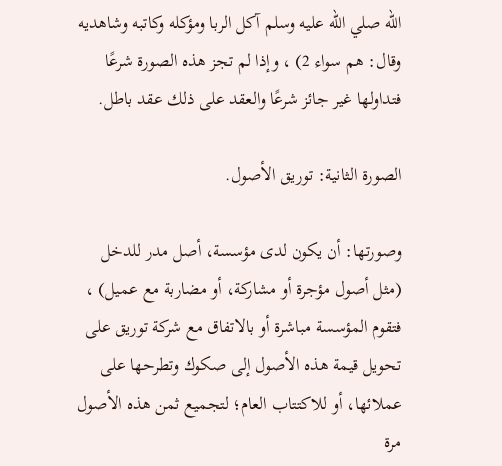الله صلي الله عليه وسلم آكل الربا ومؤكله وكاتبه وشاهديه وقال: هم سواء 2) ، وإذا لم تجز هذه الصورة شرعًا فتداولها غير جائز شرعًا والعقد على ذلك عقد باطل.

الصورة الثانية: توريق الأصول.

وصورتها: أن يكون لدى مؤسسة، أصل مدر للدخل (مثل أصول مؤجرة أو مشاركة، أو مضاربة مع عميل) ، فتقوم المؤسسة مباشرة أو بالاتفاق مع شركة توريق على تحويل قيمة هذه الأصول إلى صكوك وتطرحها على عملائها، أو للاكتتاب العام؛ لتجميع ثمن هذه الأصول مرة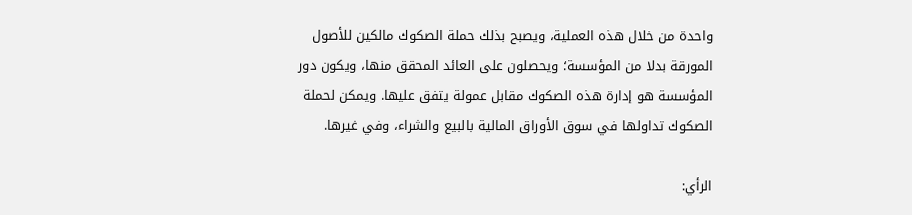واحدة من خلال هذه العملية، ويصبح بذلك حملة الصكوك مالكين للأصول المورقة بدلا من المؤسسة؛ ويحصلون على العائد المحقق منها، ويكون دور المؤسسة هو إدارة هذه الصكوك مقابل عمولة يتفق عليها. ويمكن لحملة الصكوك تداولها في سوق الأوراق المالية بالبيع والشراء، وفي غيرها.

الرأي: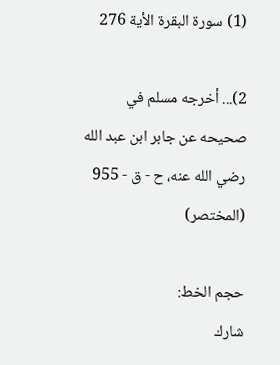(1) سورة البقرة الأية 276

2)... أخرجه مسلم في صحيحه عن جابر ابن عبد الله رضي الله عنه، ح - ق - 955 (المختصر)

حجم الخط:
شارك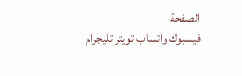الصفحة
فيسبوك واتساب تويتر تليجرام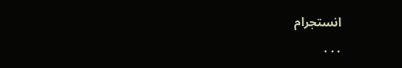انستجرام
. . .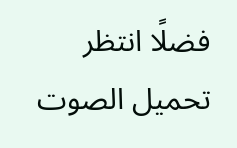فضلًا انتظر تحميل الصوت